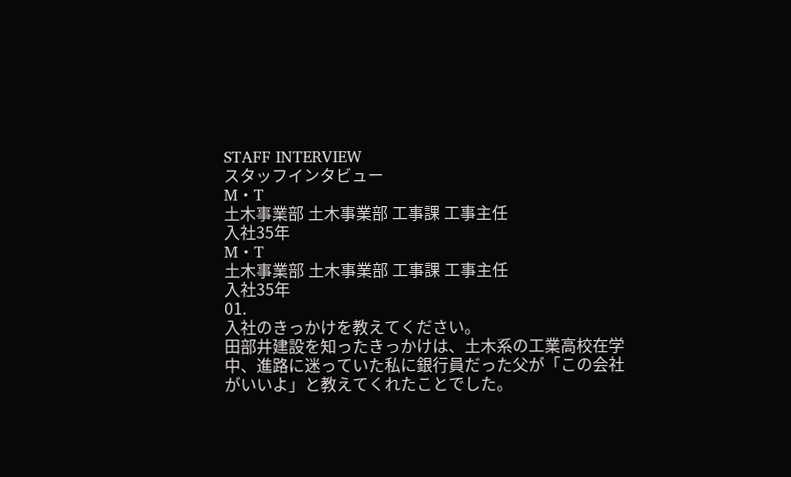STAFF INTERVIEW
スタッフインタビュー
M・T
土木事業部 土木事業部 工事課 工事主任
入社35年
M・T
土木事業部 土木事業部 工事課 工事主任
入社35年
01.
入社のきっかけを教えてください。
田部井建設を知ったきっかけは、土木系の工業高校在学中、進路に迷っていた私に銀行員だった父が「この会社がいいよ」と教えてくれたことでした。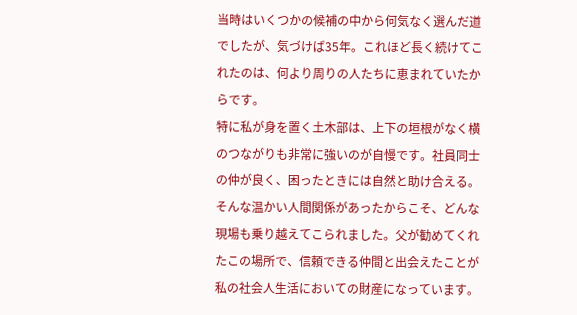当時はいくつかの候補の中から何気なく選んだ道でしたが、気づけば35年。これほど長く続けてこれたのは、何より周りの人たちに恵まれていたからです。
特に私が身を置く土木部は、上下の垣根がなく横のつながりも非常に強いのが自慢です。社員同士の仲が良く、困ったときには自然と助け合える。そんな温かい人間関係があったからこそ、どんな現場も乗り越えてこられました。父が勧めてくれたこの場所で、信頼できる仲間と出会えたことが私の社会人生活においての財産になっています。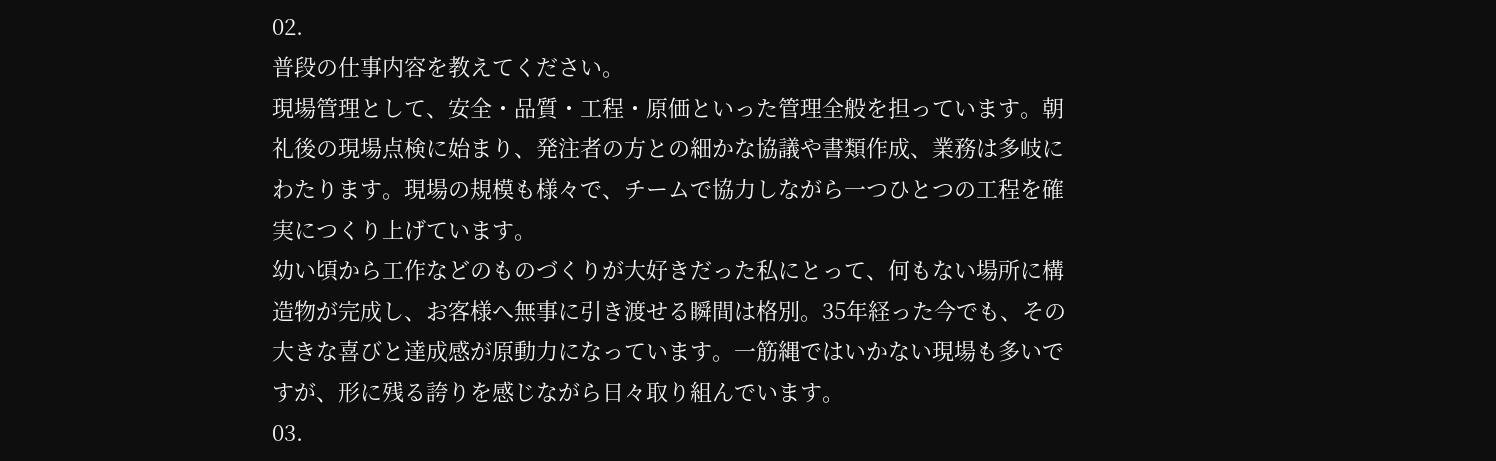02.
普段の仕事内容を教えてください。
現場管理として、安全・品質・工程・原価といった管理全般を担っています。朝礼後の現場点検に始まり、発注者の方との細かな協議や書類作成、業務は多岐にわたります。現場の規模も様々で、チームで協力しながら一つひとつの工程を確実につくり上げています。
幼い頃から工作などのものづくりが大好きだった私にとって、何もない場所に構造物が完成し、お客様へ無事に引き渡せる瞬間は格別。35年経った今でも、その大きな喜びと達成感が原動力になっています。一筋縄ではいかない現場も多いですが、形に残る誇りを感じながら日々取り組んでいます。
03.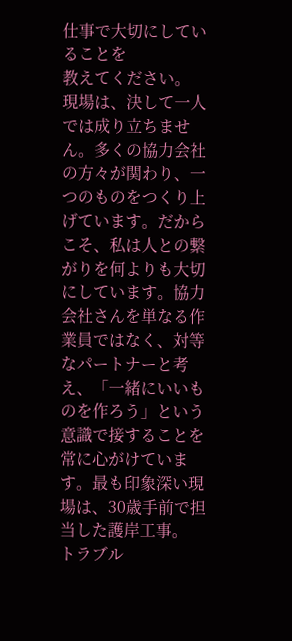仕事で大切にしていることを
教えてください。
現場は、決して一人では成り立ちません。多くの協力会社の方々が関わり、一つのものをつくり上げています。だからこそ、私は人との繋がりを何よりも大切にしています。協力会社さんを単なる作業員ではなく、対等なパートナーと考え、「一緒にいいものを作ろう」という意識で接することを常に心がけています。最も印象深い現場は、30歳手前で担当した護岸工事。
トラブル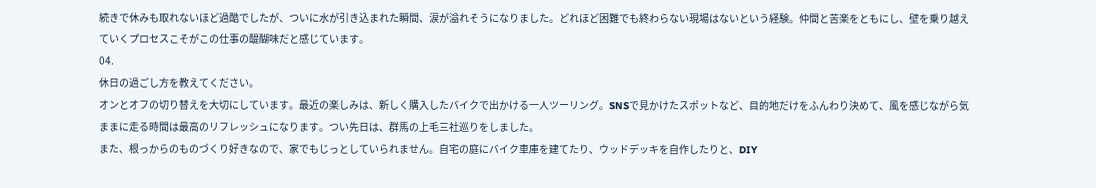続きで休みも取れないほど過酷でしたが、ついに水が引き込まれた瞬間、涙が溢れそうになりました。どれほど困難でも終わらない現場はないという経験。仲間と苦楽をともにし、壁を乗り越えていくプロセスこそがこの仕事の醍醐味だと感じています。
04.
休日の過ごし方を教えてください。
オンとオフの切り替えを大切にしています。最近の楽しみは、新しく購入したバイクで出かける一人ツーリング。SNSで見かけたスポットなど、目的地だけをふんわり決めて、風を感じながら気ままに走る時間は最高のリフレッシュになります。つい先日は、群馬の上毛三社巡りをしました。
また、根っからのものづくり好きなので、家でもじっとしていられません。自宅の庭にバイク車庫を建てたり、ウッドデッキを自作したりと、DIY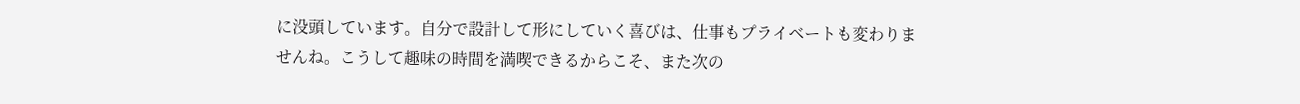に没頭しています。自分で設計して形にしていく喜びは、仕事もプライベートも変わりませんね。こうして趣味の時間を満喫できるからこそ、また次の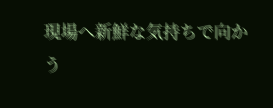現場へ新鮮な気持ちで向かう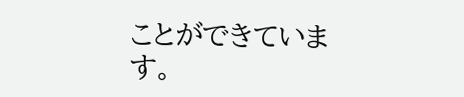ことができています。